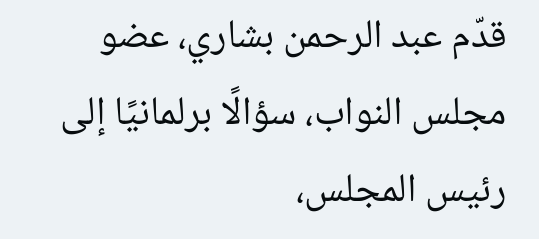قدّم عبد الرحمن بشاري، عضو مجلس النواب، سؤالًا برلمانيًا إلى رئيس المجلس،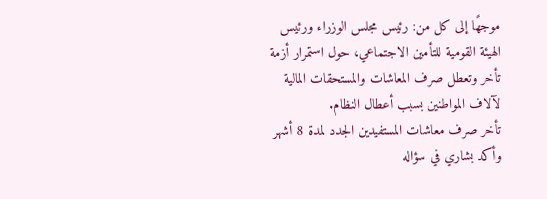موجهًا إلى كل من: رئيس مجلس الوزراء ورئيس الهيئة القومية للتأمين الاجتماعي، حول استمرار أزمة تأخر وتعطل صرف المعاشات والمستحقات المالية لآلاف المواطنين بسبب أعطال النظام.
تأخر صرف معاشات المستفيدين الجدد لمدة 8 أشهر
وأكد بشاري في سؤاله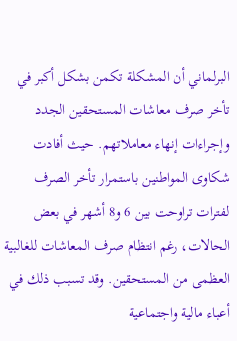البرلماني أن المشكلة تكمن بشكل أكبر في تأخر صرف معاشات المستحقين الجدد وإجراءات إنهاء معاملاتهم. حيث أفادت شكاوى المواطنين باستمرار تأخر الصرف لفترات تراوحت بين 6 و8 أشهر في بعض الحالات، رغم انتظام صرف المعاشات للغالبية العظمى من المستحقين. وقد تسبب ذلك في أعباء مالية واجتماعية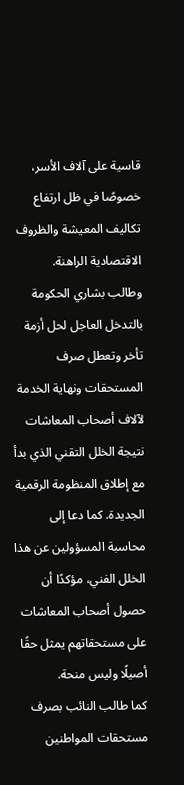قاسية على آلاف الأسر، خصوصًا في ظل ارتفاع تكاليف المعيشة والظروف الاقتصادية الراهنة.
وطالب بشاري الحكومة بالتدخل العاجل لحل أزمة تأخر وتعطل صرف المستحقات ونهاية الخدمة لآلاف أصحاب المعاشات نتيجة الخلل التقني الذي بدأ مع إطلاق المنظومة الرقمية الجديدة. كما دعا إلى محاسبة المسؤولين عن هذا الخلل الفني، مؤكدًا أن حصول أصحاب المعاشات على مستحقاتهم يمثل حقًا أصيلًا وليس منحة.
كما طالب النائب بصرف مستحقات المواطنين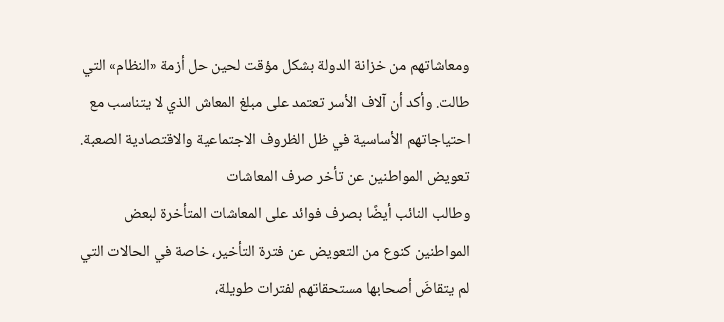ومعاشاتهم من خزانة الدولة بشكل مؤقت لحين حل أزمة «النظام» التي طالت. وأكد أن آلاف الأسر تعتمد على مبلغ المعاش الذي لا يتناسب مع احتياجاتهم الأساسية في ظل الظروف الاجتماعية والاقتصادية الصعبة.
تعويض المواطنين عن تأخر صرف المعاشات
وطالب النائب أيضًا بصرف فوائد على المعاشات المتأخرة لبعض المواطنين كنوع من التعويض عن فترة التأخير، خاصة في الحالات التي لم يتقاضَ أصحابها مستحقاتهم لفترات طويلة،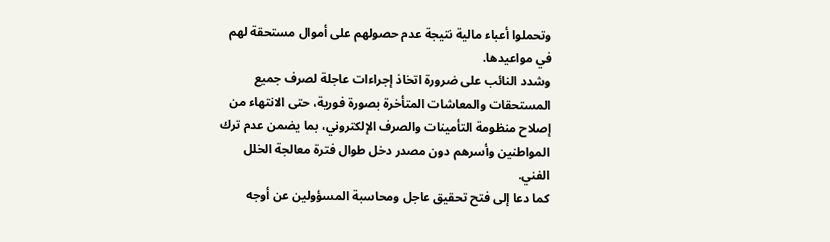وتحملوا أعباء مالية نتيجة عدم حصولهم على أموال مستحقة لهم في مواعيدها.
وشدد النائب على ضرورة اتخاذ إجراءات عاجلة لصرف جميع المستحقات والمعاشات المتأخرة بصورة فورية، حتى الانتهاء من إصلاح منظومة التأمينات والصرف الإلكتروني، بما يضمن عدم ترك المواطنين وأسرهم دون مصدر دخل طوال فترة معالجة الخلل الفني.
كما دعا إلى فتح تحقيق عاجل ومحاسبة المسؤولين عن أوجه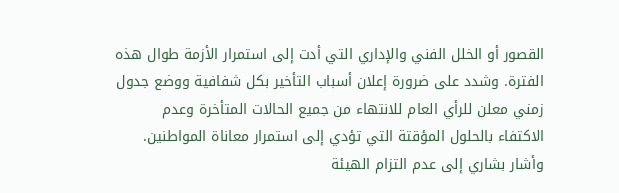القصور أو الخلل الفني والإداري التي أدت إلى استمرار الأزمة طوال هذه الفترة. وشدد على ضرورة إعلان أسباب التأخير بكل شفافية ووضع جدول زمني معلن للرأي العام للانتهاء من جميع الحالات المتأخرة وعدم الاكتفاء بالحلول المؤقتة التي تؤدي إلى استمرار معاناة المواطنين.
وأشار بشاري إلى عدم التزام الهيئة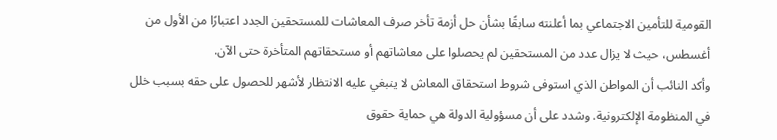القومية للتأمين الاجتماعي بما أعلنته سابقًا بشأن حل أزمة تأخر صرف المعاشات للمستحقين الجدد اعتبارًا من الأول من أغسطس، حيث لا يزال عدد من المستحقين لم يحصلوا على معاشاتهم أو مستحقاتهم المتأخرة حتى الآن.
وأكد النائب أن المواطن الذي استوفى شروط استحقاق المعاش لا ينبغي عليه الانتظار لأشهر للحصول على حقه بسبب خلل في المنظومة الإلكترونية. وشدد على أن مسؤولية الدولة هي حماية حقوق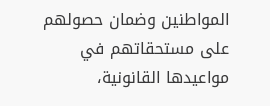المواطنين وضمان حصولهم على مستحقاتهم في مواعيدها القانونية،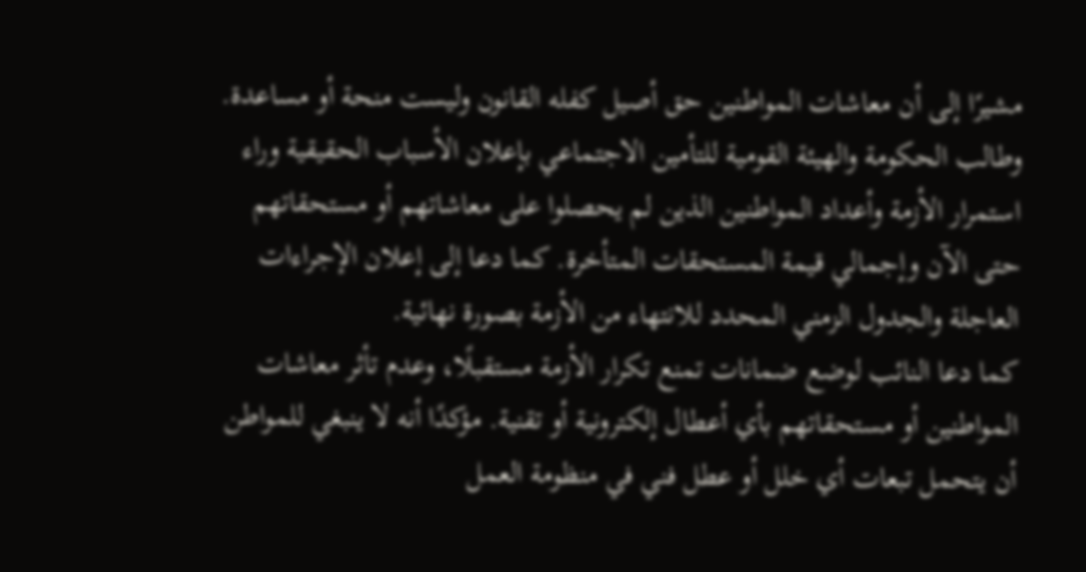مشيرًا إلى أن معاشات المواطنين حق أصيل كفله القانون وليست منحة أو مساعدة.
وطالب الحكومة والهيئة القومية للتأمين الاجتماعي بإعلان الأسباب الحقيقية وراء استمرار الأزمة وأعداد المواطنين الذين لم يحصلوا على معاشاتهم أو مستحقاتهم حتى الآن وإجمالي قيمة المستحقات المتأخرة. كما دعا إلى إعلان الإجراءات العاجلة والجدول الزمني المحدد للانتهاء من الأزمة بصورة نهائية.
كما دعا النائب لوضع ضمانات تمنع تكرار الأزمة مستقبلًا، وعدم تأثر معاشات المواطنين أو مستحقاتهم بأي أعطال إلكترونية أو تقنية. مؤكدًا أنه لا ينبغي للمواطن أن يتحمل تبعات أي خلل أو عطل فني في منظومة العمل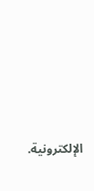الإلكترونية.